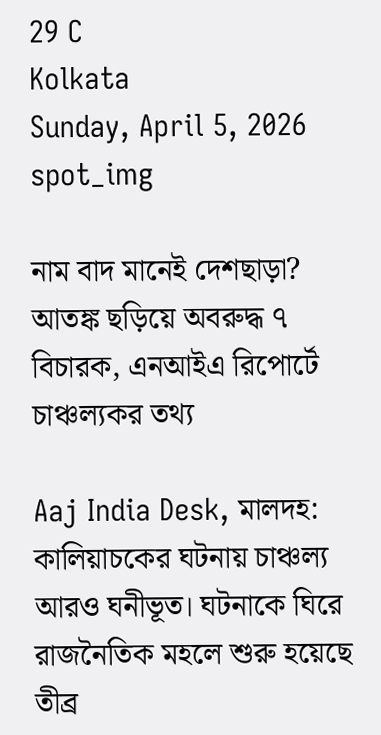29 C
Kolkata
Sunday, April 5, 2026
spot_img

নাম বাদ মানেই দেশছাড়া? আতঙ্ক ছড়িয়ে অবরুদ্ধ ৭ বিচারক, এনআইএ রিপোর্টে চাঞ্চল্যকর তথ্য

Aaj India Desk, মালদহ: কালিয়াচকের ঘটনায় চাঞ্চল্য আরও ঘনীভূত। ঘটনাকে ঘিরে রাজনৈতিক মহলে শুরু হয়েছে তীব্র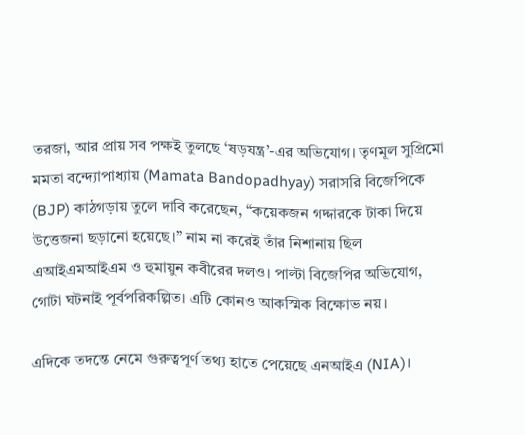তরজা, আর প্রায় সব পক্ষই তুলছে ‘ষড়যন্ত্র’-এর অভিযোগ। তৃণমূল সুপ্রিমো মমতা বন্দ্যোপাধ্যায় (Mamata Bandopadhyay) সরাসরি বিজেপিকে (BJP) কাঠগড়ায় তুলে দাবি করেছেন, “কয়েকজন গদ্দারকে টাকা দিয়ে উত্তেজনা ছড়ানো হয়েছে।” নাম না করেই তাঁর নিশানায় ছিল এআইএমআইএম ও হুমায়ুন কবীরের দলও। পাল্টা বিজেপির অভিযোগ, গোটা ঘটনাই পূর্বপরিকল্পিত। এটি কোনও আকস্মিক বিক্ষোভ নয়।

এদিকে তদন্তে নেমে গুরুত্বপূর্ণ তথ্য হাতে পেয়েছে এনআইএ (NIA)।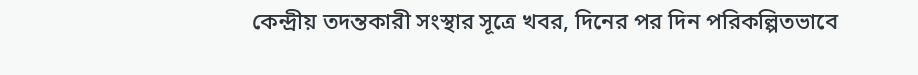কেন্দ্রীয় তদন্তকারী সংস্থার সূত্রে খবর, দিনের পর দিন পরিকল্পিতভাবে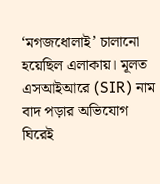‘মগজধোলাই’ চালানো হয়েছিল এলাকায়। মূলত এসআইআরে (SIR) নাম বাদ পড়ার অভিযোগ ঘিরেই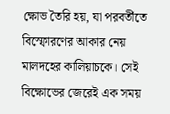ক্ষোভ তৈরি হয়, যা পরবর্তীতে বিস্ফোরণের আকার নেয় মালদহের কালিয়াচকে। সেই বিক্ষোভের জেরেই এক সময়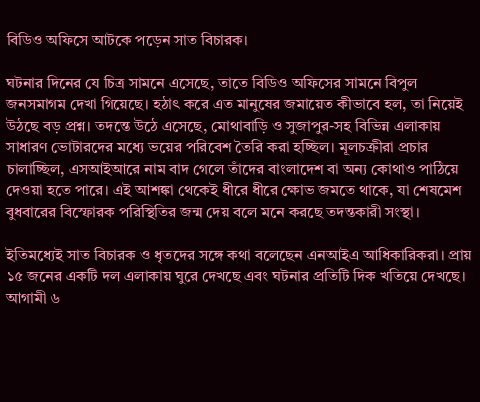বিডিও অফিসে আটকে পড়েন সাত বিচারক।

ঘটনার দিনের যে চিত্র সামনে এসেছে, তাতে বিডিও অফিসের সামনে বিপুল জনসমাগম দেখা গিয়েছে। হঠাৎ করে এত মানুষের জমায়েত কীভাবে হল, তা নিয়েই উঠছে বড় প্রশ্ন। তদন্তে উঠে এসেছে, মোথাবাড়ি ও সুজাপুর-সহ বিভিন্ন এলাকায় সাধারণ ভোটারদের মধ্যে ভয়ের পরিবেশ তৈরি করা হচ্ছিল। মূলচক্রীরা প্রচার চালাচ্ছিল, এসআইআরে নাম বাদ গেলে তাঁদের বাংলাদেশ বা অন্য কোথাও পাঠিয়ে দেওয়া হতে পারে। এই আশঙ্কা থেকেই ধীরে ধীরে ক্ষোভ জমতে থাকে, যা শেষমেশ বুধবারের বিস্ফোরক পরিস্থিতির জন্ম দেয় বলে মনে করছে তদন্তকারী সংস্থা।

ইতিমধ্যেই সাত বিচারক ও ধৃতদের সঙ্গে কথা বলেছেন এনআইএ আধিকারিকরা। প্রায় ১৫ জনের একটি দল এলাকায় ঘুরে দেখছে এবং ঘটনার প্রতিটি দিক খতিয়ে দেখছে। আগামী ৬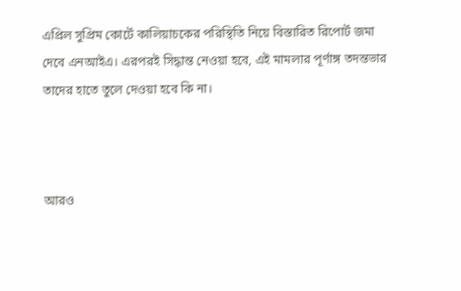এপ্রিল সুপ্রিম কোর্টে কালিয়াচকের পরিস্থিতি নিয়ে বিস্তারিত রিপোর্ট জমা দেবে এনআইএ। এরপরই সিদ্ধান্ত নেওয়া হবে, এই মামলার পূর্ণাঙ্গ তদন্তভার তাদের হাতে তুলে দেওয়া হবে কি না।



আরও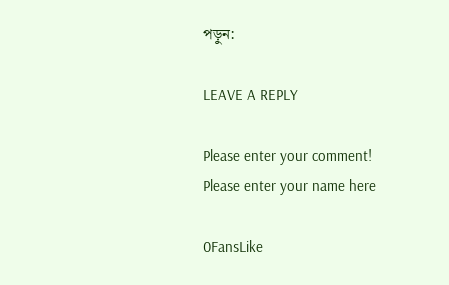পড়ুন:

LEAVE A REPLY

Please enter your comment!
Please enter your name here

0FansLike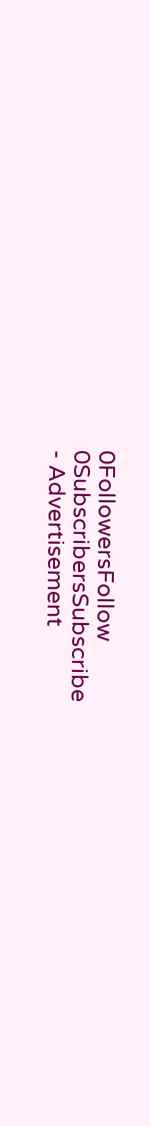0FollowersFollow
0SubscribersSubscribe
- Advertisement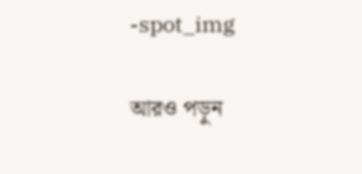-spot_img

আরও পড়ুন